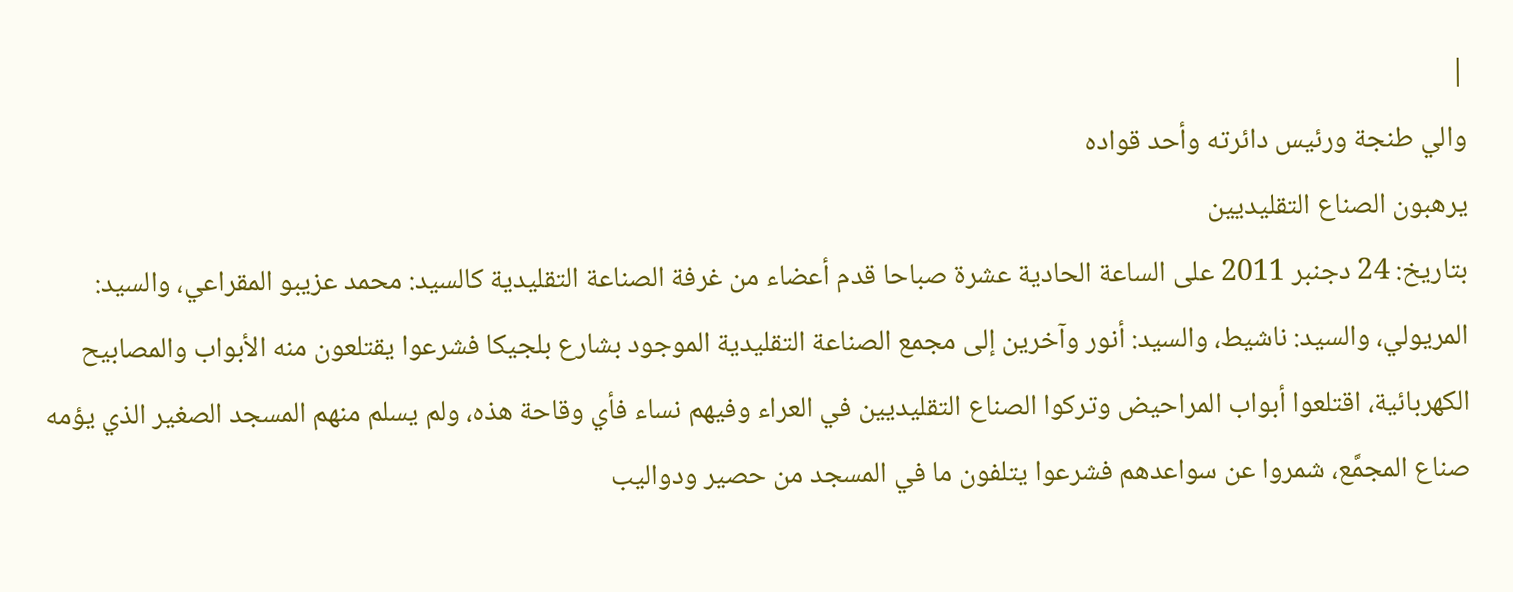|
والي طنجة ورئيس دائرته وأحد قواده
يرهبون الصناع التقليديين
بتاريخ: 24 دجنبر 2011 على الساعة الحادية عشرة صباحا قدم أعضاء من غرفة الصناعة التقليدية كالسيد: محمد عزيبو المقراعي، والسيد: المريولي، والسيد: ناشيط، والسيد: أنور وآخرين إلى مجمع الصناعة التقليدية الموجود بشارع بلجيكا فشرعوا يقتلعون منه الأبواب والمصابيح الكهربائية، اقتلعوا أبواب المراحيض وتركوا الصناع التقليديين في العراء وفيهم نساء فأي وقاحة هذه، ولم يسلم منهم المسجد الصغير الذي يؤمه صناع المجمَّع، شمروا عن سواعدهم فشرعوا يتلفون ما في المسجد من حصير ودواليب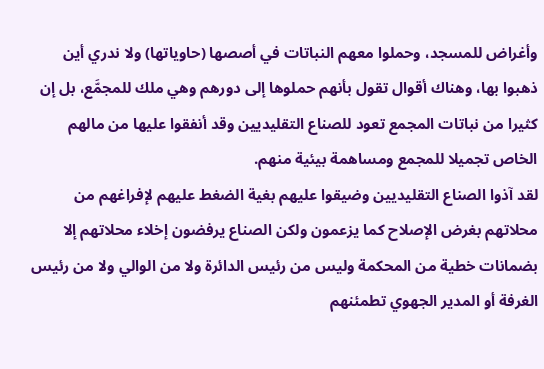وأغراض للمسجد، وحملوا معهم النباتات في أصصها (حاوياتها) ولا ندري أين ذهبوا بها، وهناك أقوال تقول بأنهم حملوها إلى دورهم وهي ملك للمجمَّع، بل إن كثيرا من نباتات المجمع تعود للصناع التقليديين وقد أنفقوا عليها من مالهم الخاص تجميلا للمجمع ومساهمة بيئية منهم.
لقد آذوا الصناع التقليديين وضيقوا عليهم بغية الضغط عليهم لإفراغهم من محلاتهم بغرض الإصلاح كما يزعمون ولكن الصناع يرفضون إخلاء محلاتهم إلا بضمانات خطية من المحكمة وليس من رئيس الدائرة ولا من الوالي ولا من رئيس الغرفة أو المدير الجهوي تطمئنهم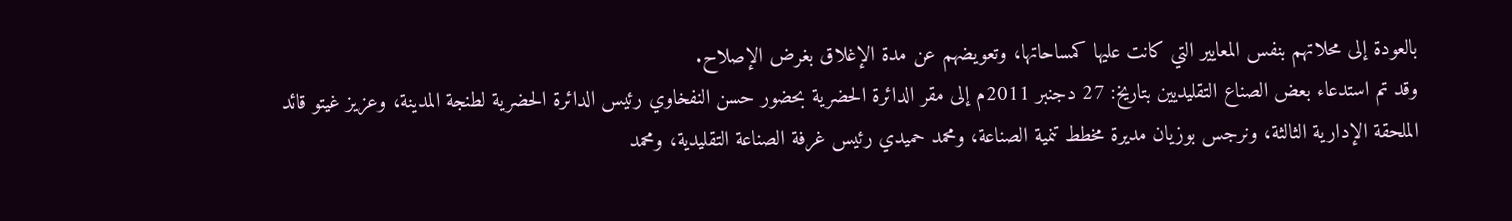بالعودة إلى محلاتهم بنفس المعايير التي كانت عليها كمساحاتها، وتعويضهم عن مدة الإغلاق بغرض الإصلاح.
وقد تم استدعاء بعض الصناع التقليديين بتاريخ: 27 دجنبر 2011م إلى مقر الدائرة الحضرية بحضور حسن النفخاوي رئيس الدائرة الحضرية لطنجة المدينة، وعزيز غيتو قائد الملحقة الإدارية الثالثة، ونرجس بوزيان مديرة مخطط تنمية الصناعة، ومحمد حميدي رئيس غرفة الصناعة التقليدية، ومحمد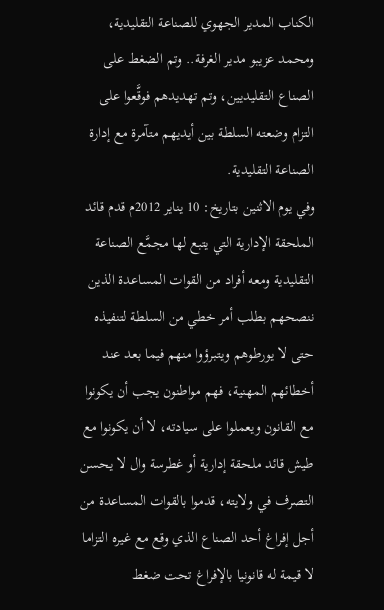الكناب المدير الجهوي للصناعة التقليدية، ومحمد عزيبو مدير الغرفة.. وتم الضغط على الصناع التقليديين، وتم تهديدهم فوقَّعوا على التزام وضعته السلطة بين أيديهم متآمرة مع إدارة الصناعة التقليدية.
وفي يوم الاثنين بتاريخ: 10 يناير 2012م قدم قائد الملحقة الإدارية التي يتبع لها مجمَّع الصناعة التقليدية ومعه أفراد من القوات المساعدة الذين ننصحهم بطلب أمر خطي من السلطة لتنفيذه حتى لا يورطوهم ويتبرؤوا منهم فيما بعد عند أخطائهم المهنية، فهم مواطنون يجب أن يكونوا مع القانون ويعملوا على سيادته، لا أن يكونوا مع طيش قائد ملحقة إدارية أو غطرسة وال لا يحسن التصرف في ولايته، قدموا بالقوات المساعدة من أجل إفراغ أحد الصناع الذي وقع مع غيره التزاما لا قيمة له قانونيا بالإفراغ تحت ضغط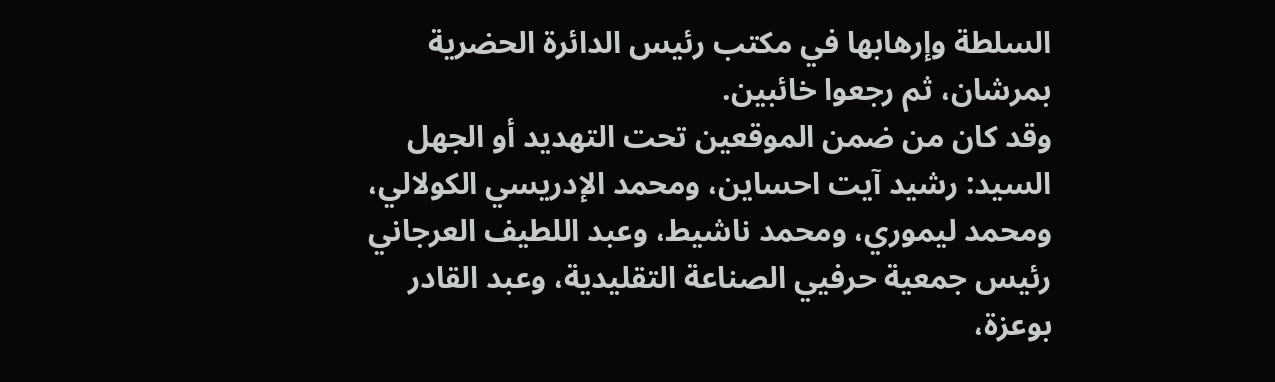السلطة وإرهابها في مكتب رئيس الدائرة الحضرية بمرشان، ثم رجعوا خائبين.
وقد كان من ضمن الموقعين تحت التهديد أو الجهل السيد: رشيد آيت احساين، ومحمد الإدريسي الكولالي، ومحمد ليموري، ومحمد ناشيط، وعبد اللطيف العرجاني رئيس جمعية حرفيي الصناعة التقليدية، وعبد القادر بوعزة،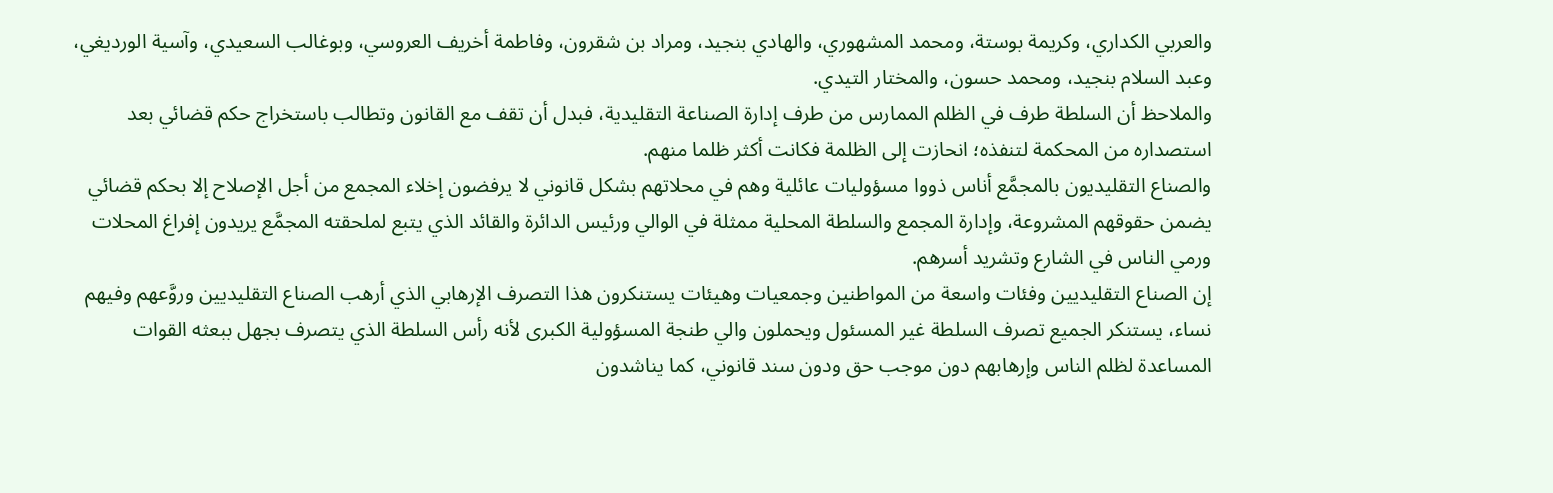والعربي الكداري، وكريمة بوستة، ومحمد المشهوري، والهادي بنجيد، ومراد بن شقرون، وفاطمة أخريف العروسي، وبوغالب السعيدي، وآسية الورديغي، وعبد السلام بنجيد، ومحمد حسون، والمختار التيدي.
والملاحظ أن السلطة طرف في الظلم الممارس من طرف إدارة الصناعة التقليدية، فبدل أن تقف مع القانون وتطالب باستخراج حكم قضائي بعد استصداره من المحكمة لتنفذه؛ انحازت إلى الظلمة فكانت أكثر ظلما منهم.
والصناع التقليديون بالمجمَّع أناس ذووا مسؤوليات عائلية وهم في محلاتهم بشكل قانوني لا يرفضون إخلاء المجمع من أجل الإصلاح إلا بحكم قضائي يضمن حقوقهم المشروعة، وإدارة المجمع والسلطة المحلية ممثلة في الوالي ورئيس الدائرة والقائد الذي يتبع لملحقته المجمَّع يريدون إفراغ المحلات ورمي الناس في الشارع وتشريد أسرهم.
إن الصناع التقليديين وفئات واسعة من المواطنين وجمعيات وهيئات يستنكرون هذا التصرف الإرهابي الذي أرهب الصناع التقليديين وروَّعهم وفيهم نساء، يستنكر الجميع تصرف السلطة غير المسئول ويحملون والي طنجة المسؤولية الكبرى لأنه رأس السلطة الذي يتصرف بجهل ببعثه القوات المساعدة لظلم الناس وإرهابهم دون موجب حق ودون سند قانوني، كما يناشدون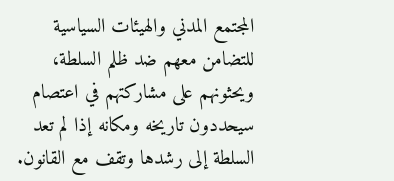المجتمع المدني والهيئات السياسية للتضامن معهم ضد ظلم السلطة، ويحثونهم على مشاركتهم في اعتصام سيحددون تاريخه ومكانه إذا لم تعد السلطة إلى رشدها وتقف مع القانون.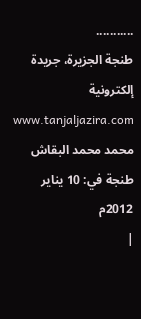...........
طنجة الجزيرة، جريدة إلكترونية
www.tanjaljazira.com
محمد محمد البقاش
طنجة في: 10 يناير 2012م
|